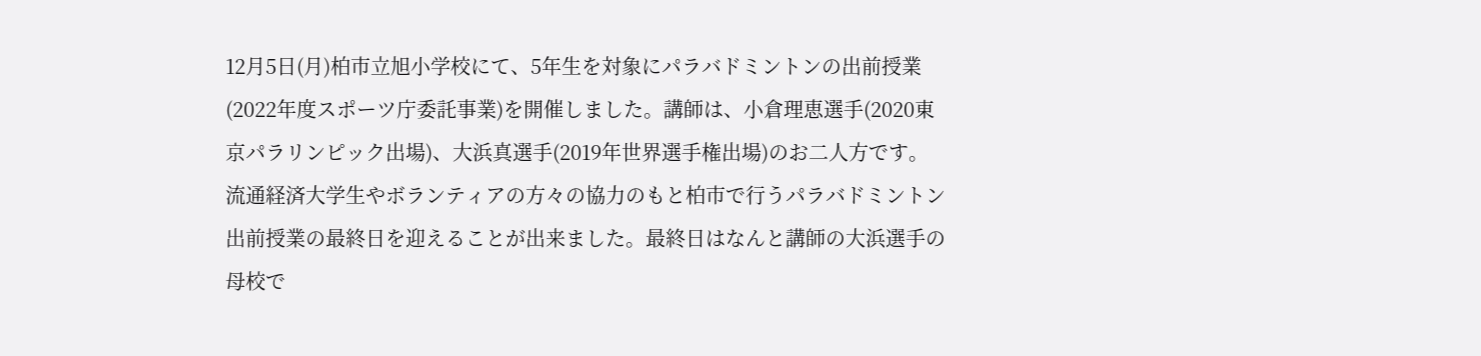12月5日(月)柏市立旭小学校にて、5年生を対象にパラバドミントンの出前授業(2022年度スポーツ庁委託事業)を開催しました。講師は、小倉理恵選手(2020東京パラリンピック出場)、大浜真選手(2019年世界選手権出場)のお二人方です。流通経済大学生やボランティアの方々の協力のもと柏市で行うパラバドミントン出前授業の最終日を迎えることが出来ました。最終日はなんと講師の大浜選手の母校で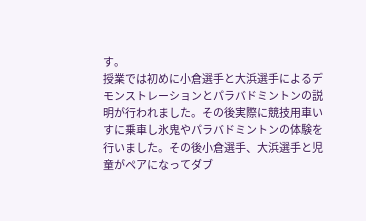す。
授業では初めに小倉選手と大浜選手によるデモンストレーションとパラバドミントンの説明が行われました。その後実際に競技用車いすに乗車し氷鬼やパラバドミントンの体験を行いました。その後小倉選手、大浜選手と児童がペアになってダブ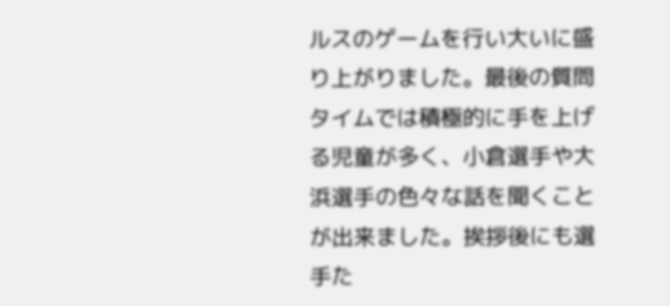ルスのゲームを行い大いに盛り上がりました。最後の質問タイムでは積極的に手を上げる児童が多く、小倉選手や大浜選手の色々な話を聞くことが出来ました。挨拶後にも選手た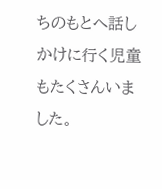ちのもとへ話しかけに行く児童もたくさんいました。